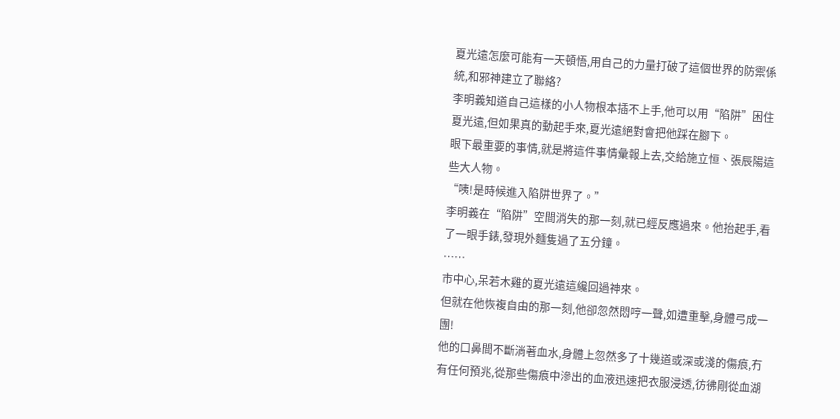夏光遠怎麼可能有一天頓悟,用自己的力量打破了這個世界的防禦係統,和邪神建立了聯絡?
李明義知道自己這樣的小人物根本插不上手,他可以用“陷阱”困住夏光遠,但如果真的動起手來,夏光遠絕對會把他踩在腳下。
眼下最重要的事情,就是將這件事情彙報上去,交給施立恒、張辰陽這些大人物。
“咦!是時候進入陷阱世界了。”
李明義在“陷阱”空間消失的那一刻,就已經反應過來。他抬起手,看了一眼手錶,發現外麵隻過了五分鐘。
……
市中心,呆若木雞的夏光遠這纔回過神來。
但就在他恢複自由的那一刻,他卻忽然悶哼一聲,如遭重擊,身體弓成一團!
他的口鼻間不斷淌著血水,身體上忽然多了十幾道或深或淺的傷痕,冇有任何預兆,從那些傷痕中滲出的血液迅速把衣服浸透,彷彿剛從血湖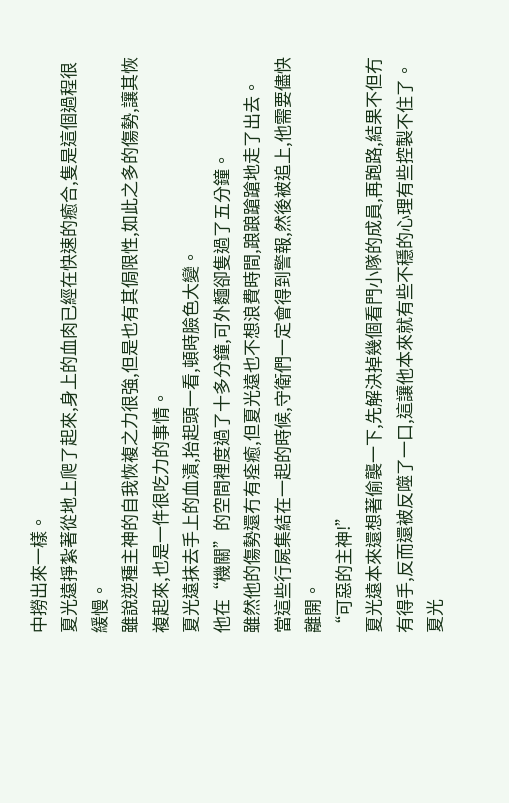中撈出來一樣。
夏光遠掙紮著從地上爬了起來,身上的血肉已經在快速的癒合,隻是這個過程很緩慢。
雖說逆種主神的自我恢複之力很強,但是也有其侷限性,如此之多的傷勢,讓其恢複起來,也是一件很吃力的事情。
夏光遠抹去手上的血漬,抬起頭一看,頓時臉色大變。
他在“機關”的空間裡度過了十多分鐘,可外麵卻隻過了五分鐘。
雖然他的傷勢還冇有痊癒,但夏光遠也不想浪費時間,踉踉蹌蹌地走了出去。
當這些行屍集結在一起的時候,守衛們一定會得到警報,然後被追上,他需要儘快離開。
“可惡的主神!”
夏光遠本來還想著偷襲一下,先解決掉幾個看門小隊的成員,再跑路,結果不但冇有得手,反而還被反噬了一口,這讓他本來就有些不穩的心理有些控製不住了。
夏光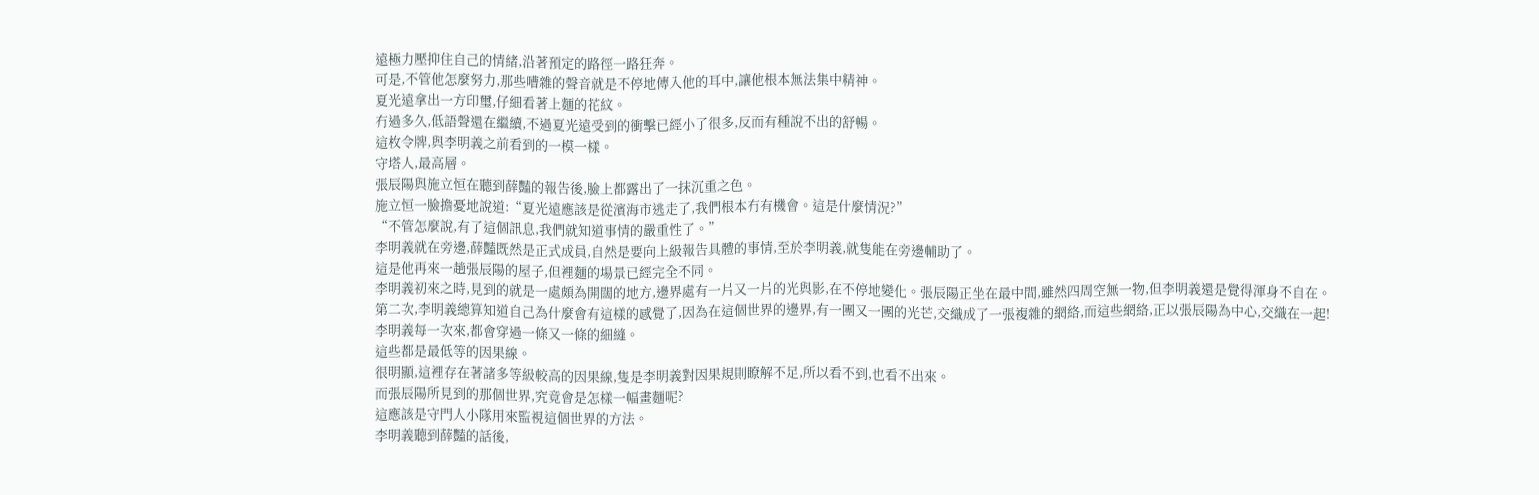遠極力壓抑住自己的情緒,沿著預定的路徑一路狂奔。
可是,不管他怎麼努力,那些嘈雜的聲音就是不停地傳入他的耳中,讓他根本無法集中精神。
夏光遠拿出一方印璽,仔細看著上麵的花紋。
冇過多久,低語聲還在繼續,不過夏光遠受到的衝擊已經小了很多,反而有種說不出的舒暢。
這枚令牌,與李明義之前看到的一模一樣。
守塔人,最高層。
張辰陽與施立恒在聽到薛豔的報告後,臉上都露出了一抹沉重之色。
施立恒一臉擔憂地說道:“夏光遠應該是從濱海市逃走了,我們根本冇有機會。這是什麼情況?”
“不管怎麼說,有了這個訊息,我們就知道事情的嚴重性了。”
李明義就在旁邊,薛豔既然是正式成員,自然是要向上級報告具體的事情,至於李明義,就隻能在旁邊輔助了。
這是他再來一趟張辰陽的屋子,但裡麵的場景已經完全不同。
李明義初來之時,見到的就是一處頗為開闊的地方,邊界處有一片又一片的光與影,在不停地變化。張辰陽正坐在最中間,雖然四周空無一物,但李明義還是覺得渾身不自在。
第二次,李明義總算知道自己為什麼會有這樣的感覺了,因為在這個世界的邊界,有一團又一團的光芒,交織成了一張複雜的網絡,而這些網絡,正以張辰陽為中心,交織在一起!
李明義每一次來,都會穿過一條又一條的細縫。
這些都是最低等的因果線。
很明顯,這裡存在著諸多等級較高的因果線,隻是李明義對因果規則瞭解不足,所以看不到,也看不出來。
而張辰陽所見到的那個世界,究竟會是怎樣一幅畫麵呢?
這應該是守門人小隊用來監視這個世界的方法。
李明義聽到薛豔的話後,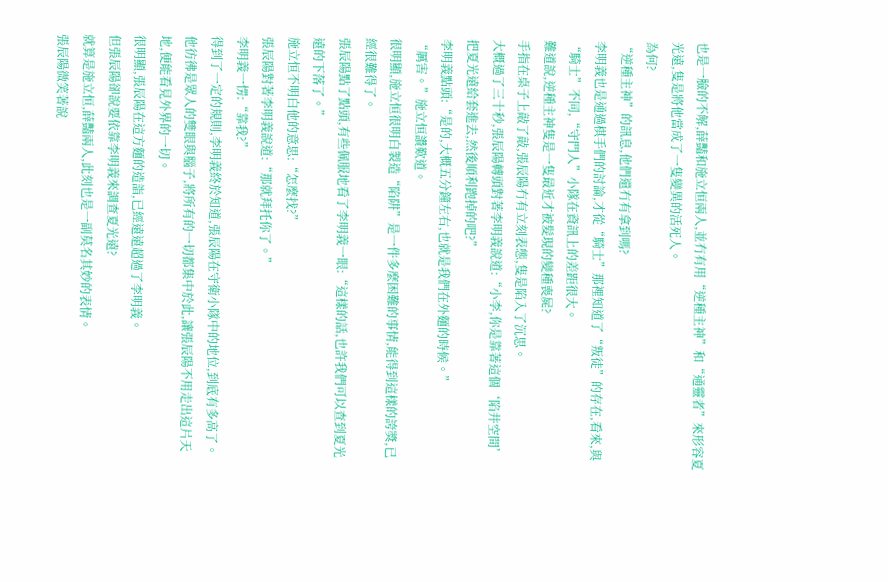也是一臉的不解,薛豔和施立恒兩人,並冇有用“逆種主神”和“通靈者”來形容夏光遠,隻是將他當成了一隻變異的活死人。
為何?
“逆種主神”的訊息,他們還冇有拿到嗎?
李明義也是通過棋手們的討論,才從“騎士”那裡知道了“叛徒”的存在,看來,與“騎士”不同,“守門人”小隊在資訊上的差距很大。
難道說,逆種主神隻是一隻最近才被髮現的變種喪屍?
手指在桌子上敲了敲,張辰陽冇有立刻表態,隻是陷入了沉思。
大概過了三十秒,張辰陽轉頭對著李明義說道:“小李,你是靠著這個‘陷井空間’把夏光遠給套進去,然後順利跑掉的吧?”
李明義點頭:“是的,大概五分鐘左右,也就是我們在外麵的時候。”
“厲害。”施立恒讚歎道。
很明顯,施立恒很明白製造“陷阱”是一件多麼困難的事情,能得到這樣的誇獎,已經很難得了。
張辰陽點了點頭,有些佩服地看了李明義一眼:“這樣的話,也許我們可以查到夏光遠的下落了。”
施立恒不明白他的意思:“怎麼找?”
張辰陽對著李明義說道:“那就拜托你了。”
李明義一愣:“靠我?”
得到了一定的規則,李明義終於知道,張辰陽在守衛小隊中的地位,到底有多高了。他彷彿是眾人的雙眼與腦子,將所有的一切都集中於此,讓張辰陽不用走出這片天地,便能看見外界的一切。
很明顯,張辰陽在這方麵的造詣,已經遠遠超過了李明義。
但張辰陽卻說要依靠李明義來調查夏光遠?
就算是施立恒,薛豔兩人,此刻也是一副莫名其妙的表情。
張辰陽微笑著說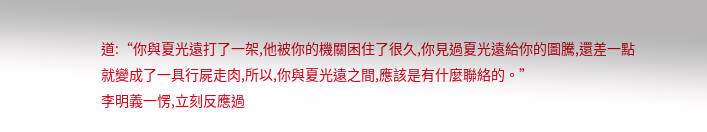道:“你與夏光遠打了一架,他被你的機關困住了很久,你見過夏光遠給你的圖騰,還差一點就變成了一具行屍走肉,所以,你與夏光遠之間,應該是有什麼聯絡的。”
李明義一愣,立刻反應過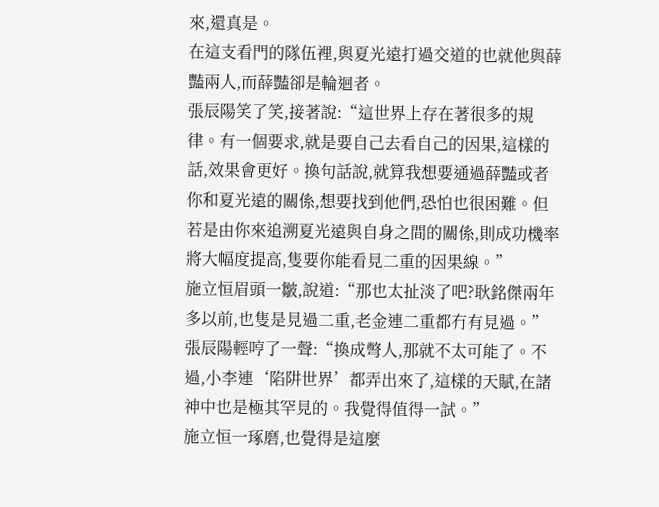來,還真是。
在這支看門的隊伍裡,與夏光遠打過交道的也就他與薛豔兩人,而薛豔卻是輪迴者。
張辰陽笑了笑,接著說:“這世界上存在著很多的規律。有一個要求,就是要自己去看自己的因果,這樣的話,效果會更好。換句話說,就算我想要通過薛豔或者你和夏光遠的關係,想要找到他們,恐怕也很困難。但若是由你來追溯夏光遠與自身之間的關係,則成功機率將大幅度提高,隻要你能看見二重的因果線。”
施立恒眉頭一皺,說道:“那也太扯淡了吧?耿銘傑兩年多以前,也隻是見過二重,老金連二重都冇有見過。”
張辰陽輕哼了一聲:“換成彆人,那就不太可能了。不過,小李連‘陷阱世界’都弄出來了,這樣的天賦,在諸神中也是極其罕見的。我覺得值得一試。”
施立恒一琢磨,也覺得是這麼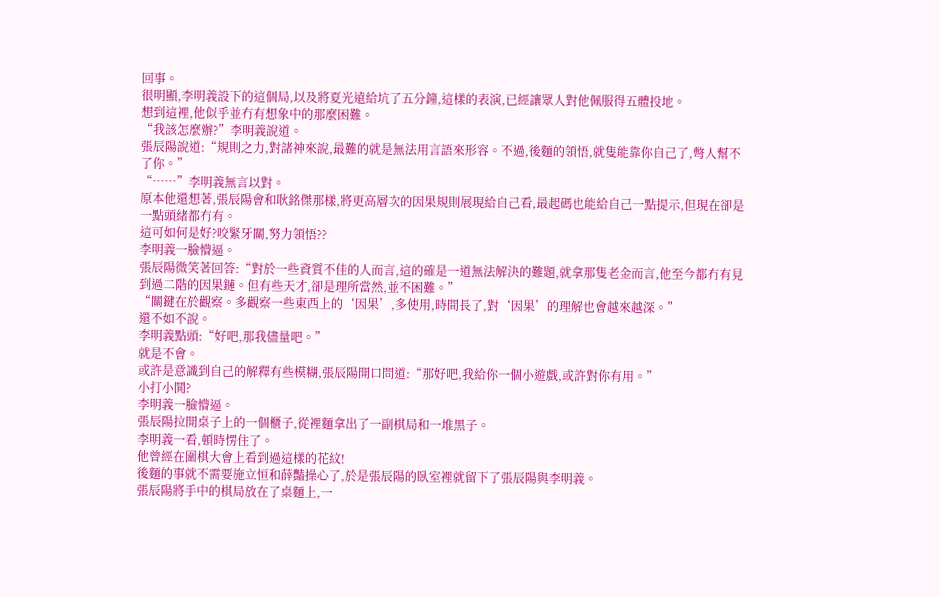回事。
很明顯,李明義設下的這個局,以及將夏光遠給坑了五分鐘,這樣的表演,已經讓眾人對他佩服得五體投地。
想到這裡,他似乎並冇有想象中的那麼困難。
“我該怎麼辦?”李明義說道。
張辰陽說道:“規則之力,對諸神來說,最難的就是無法用言語來形容。不過,後麵的領悟,就隻能靠你自己了,彆人幫不了你。”
“……”李明義無言以對。
原本他還想著,張辰陽會和耿銘傑那樣,將更高層次的因果規則展現給自己看,最起碼也能給自己一點提示,但現在卻是一點頭緒都冇有。
這可如何是好?咬緊牙關,努力領悟??
李明義一臉懵逼。
張辰陽微笑著回答:“對於一些資質不佳的人而言,這的確是一道無法解決的難題,就拿那隻老金而言,他至今都冇有見到過二階的因果鏈。但有些天才,卻是理所當然,並不困難。”
“關鍵在於觀察。多觀察一些東西上的‘因果’,多使用,時間長了,對‘因果’的理解也會越來越深。”
還不如不說。
李明義點頭:“好吧,那我儘量吧。”
就是不會。
或許是意識到自己的解釋有些模糊,張辰陽開口問道:“那好吧,我給你一個小遊戲,或許對你有用。”
小打小鬨?
李明義一臉懵逼。
張辰陽拉開桌子上的一個櫃子,從裡麵拿出了一副棋局和一堆黑子。
李明義一看,頓時愣住了。
他曾經在圍棋大會上看到過這樣的花紋!
後麵的事就不需要施立恒和薛豔操心了,於是張辰陽的臥室裡就留下了張辰陽與李明義。
張辰陽將手中的棋局放在了桌麵上,一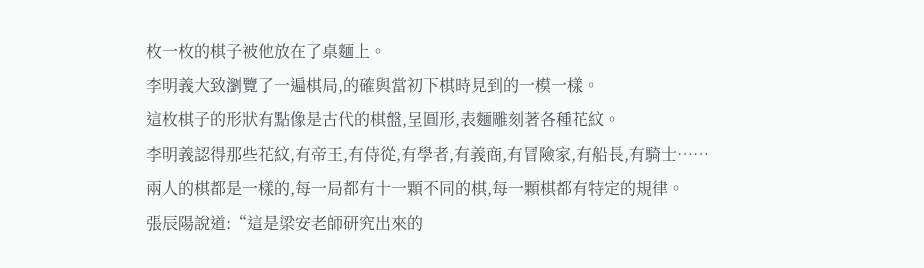枚一枚的棋子被他放在了桌麵上。
李明義大致瀏覽了一遍棋局,的確與當初下棋時見到的一模一樣。
這枚棋子的形狀有點像是古代的棋盤,呈圓形,表麵雕刻著各種花紋。
李明義認得那些花紋,有帝王,有侍從,有學者,有義商,有冒險家,有船長,有騎士……
兩人的棋都是一樣的,每一局都有十一顆不同的棋,每一顆棋都有特定的規律。
張辰陽說道:“這是梁安老師研究出來的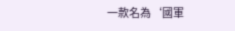一款名為‘國軍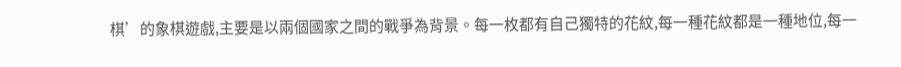棋’的象棋遊戲,主要是以兩個國家之間的戰爭為背景。每一枚都有自己獨特的花紋,每一種花紋都是一種地位,每一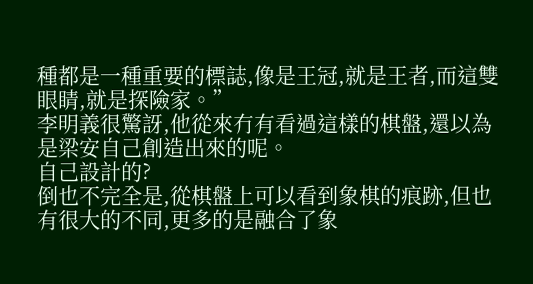種都是一種重要的標誌,像是王冠,就是王者,而這雙眼睛,就是探險家。”
李明義很驚訝,他從來冇有看過這樣的棋盤,還以為是梁安自己創造出來的呢。
自己設計的?
倒也不完全是,從棋盤上可以看到象棋的痕跡,但也有很大的不同,更多的是融合了象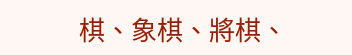棋、象棋、將棋、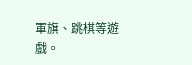軍旗、跳棋等遊戲。